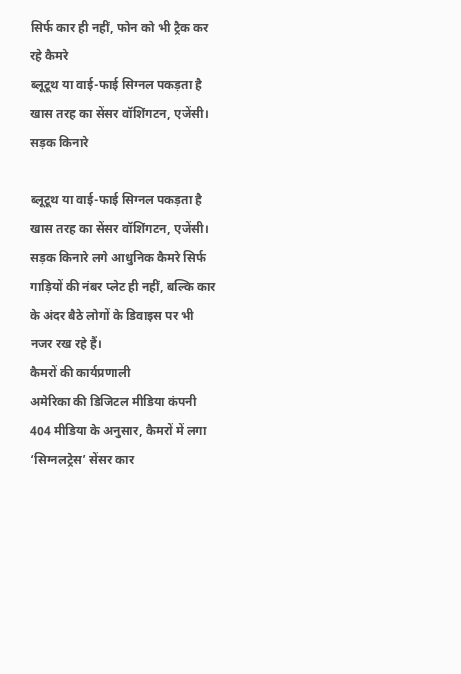सिर्फ कार ही नहीं, फोन को भी ट्रैक कर रहे कैमरे
ब्लूटूथ या वाई-फाई सिग्नल पकड़ता है खास तरह का सेंसर वॉशिंगटन, एजेंसी। सड़क किनारे

ब्लूटूथ या वाई-फाई सिग्नल पकड़ता है खास तरह का सेंसर वॉशिंगटन, एजेंसी। सड़क किनारे लगे आधुनिक कैमरे सिर्फ गाड़ियों की नंबर प्लेट ही नहीं, बल्कि कार के अंदर बैठे लोगों के डिवाइस पर भी नजर रख रहे हैं।
कैमरों की कार्यप्रणाली
अमेरिका की डिजिटल मीडिया कंपनी 404 मीडिया के अनुसार, कैमरों में लगा ‘सिग्नलट्रेस’ सेंसर कार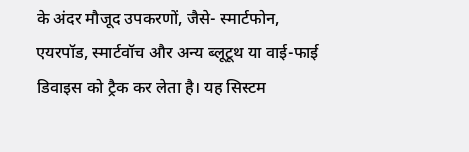के अंदर मौजूद उपकरणों, जैसे- स्मार्टफोन, एयरपॉड, स्मार्टवॉच और अन्य ब्लूटूथ या वाई-फाई डिवाइस को ट्रैक कर लेता है। यह सिस्टम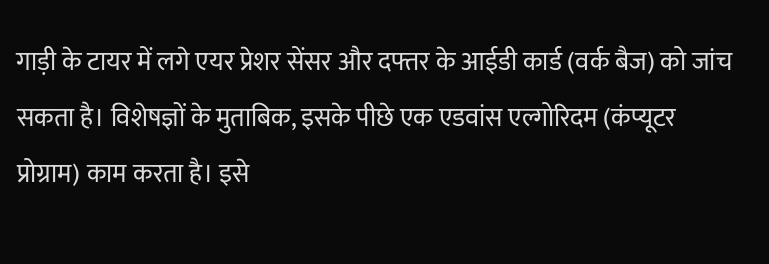गाड़ी के टायर में लगे एयर प्रेशर सेंसर और दफ्तर के आईडी कार्ड (वर्क बैज) को जांच सकता है। विशेषज्ञों के मुताबिक, इसके पीछे एक एडवांस एल्गोरिदम (कंप्यूटर प्रोग्राम) काम करता है। इसे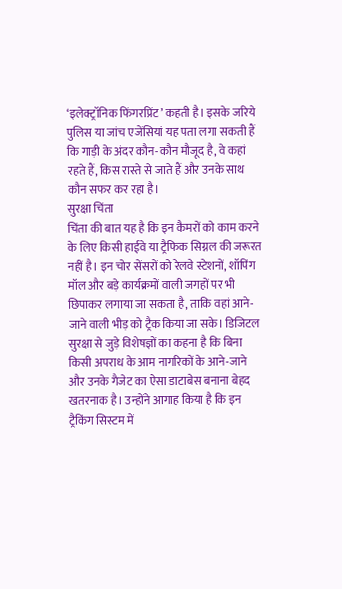‘इलेक्ट्रॉनिक फिंगरप्रिंट’ कहती है। इसके जरिये पुलिस या जांच एजेंसियां यह पता लगा सकती हैं कि गाड़ी के अंदर कौन-कौन मौजूद है, वे कहां रहते हैं, किस रास्ते से जाते हैं और उनके साथ कौन सफर कर रहा है।
सुरक्षा चिंता
चिंता की बात यह है कि इन कैमरों को काम करने के लिए किसी हाईवे या ट्रैफिक सिग्नल की जरूरत नहीं है। इन चोर सेंसरों को रेलवे स्टेशनों, शॉपिंग मॉल और बड़े कार्यक्रमों वाली जगहों पर भी छिपाकर लगाया जा सकता है, ताकि वहां आने-जाने वाली भीड़ को ट्रैक किया जा सके। डिजिटल सुरक्षा से जुड़े विशेषज्ञों का कहना है कि बिना किसी अपराध के आम नागरिकों के आने-जाने और उनके गैजेट का ऐसा डाटाबेस बनाना बेहद खतरनाक है। उन्होंने आगाह किया है कि इन ट्रैकिंग सिस्टम में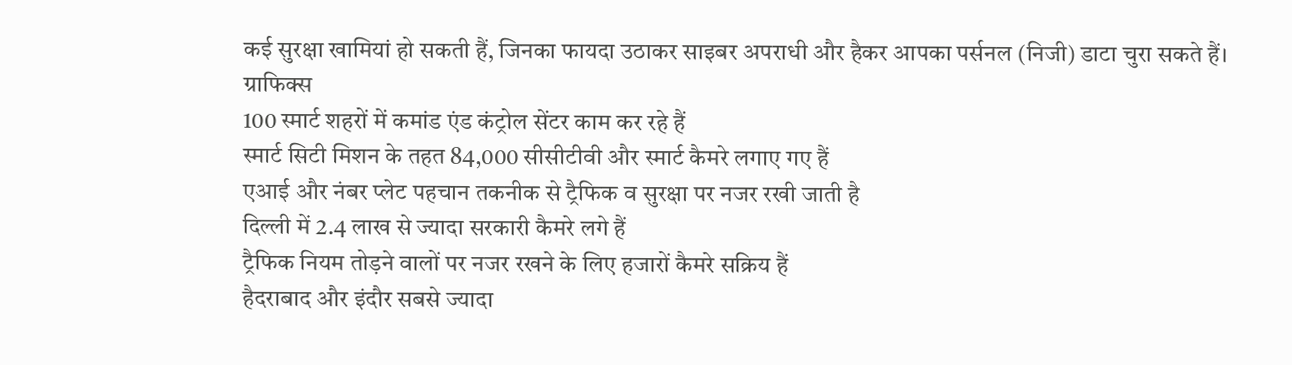कई सुरक्षा खामियां हो सकती हैं, जिनका फायदा उठाकर साइबर अपराधी और हैकर आपका पर्सनल (निजी) डाटा चुरा सकते हैं।
ग्राफिक्स
100 स्मार्ट शहरों में कमांड एंड कंट्रोल सेंटर काम कर रहे हैं
स्मार्ट सिटी मिशन के तहत 84,000 सीसीटीवी और स्मार्ट कैमरे लगाए गए हैं
एआई और नंबर प्लेट पहचान तकनीक से ट्रैफिक व सुरक्षा पर नजर रखी जाती है
दिल्ली में 2.4 लाख से ज्यादा सरकारी कैमरे लगे हैं
ट्रैफिक नियम तोड़ने वालों पर नजर रखने के लिए हजारों कैमरे सक्रिय हैं
हैदराबाद और इंदौर सबसे ज्यादा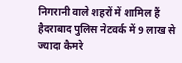निगरानी वाले शहरों में शामिल हैं
हैदराबाद पुलिस नेटवर्क में 9 लाख से ज्यादा कैमरे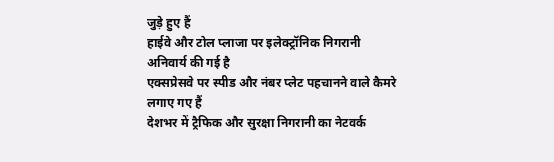जुड़े हुए हैं
हाईवे और टोल प्लाजा पर इलेक्ट्रॉनिक निगरानी अनिवार्य की गई है
एक्सप्रेसवे पर स्पीड और नंबर प्लेट पहचानने वाले कैमरे लगाए गए हैं
देशभर में ट्रैफिक और सुरक्षा निगरानी का नेटवर्क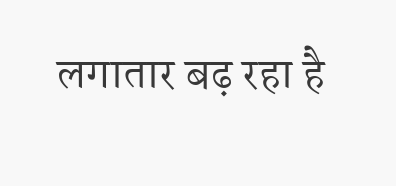लगातार बढ़ रहा है